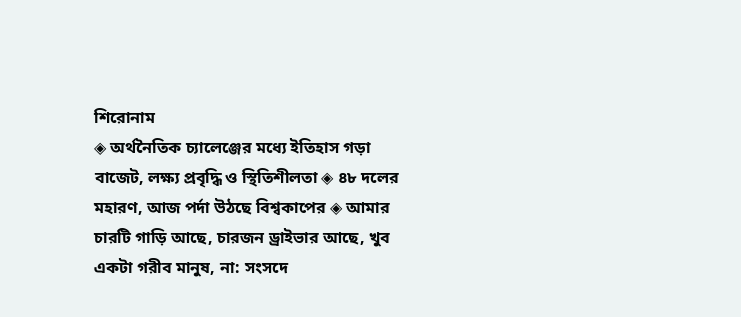শিরোনাম
◈ অর্থনৈতিক চ্যালেঞ্জের মধ্যে ইতিহাস গড়া বাজেট, লক্ষ্য প্রবৃদ্ধি ও স্থিতিশীলতা ◈ ৪৮ দলের মহারণ, আজ পর্দা উঠছে বিশ্বকাপের ◈ আমার চারটি গাড়ি আছে, চারজন ড্রাইভার আছে, খুব একটা গরীব মানুষ, না: সংসদে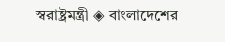স্বরাষ্ট্রমন্ত্রী ◈ বাংলা‌দে‌শের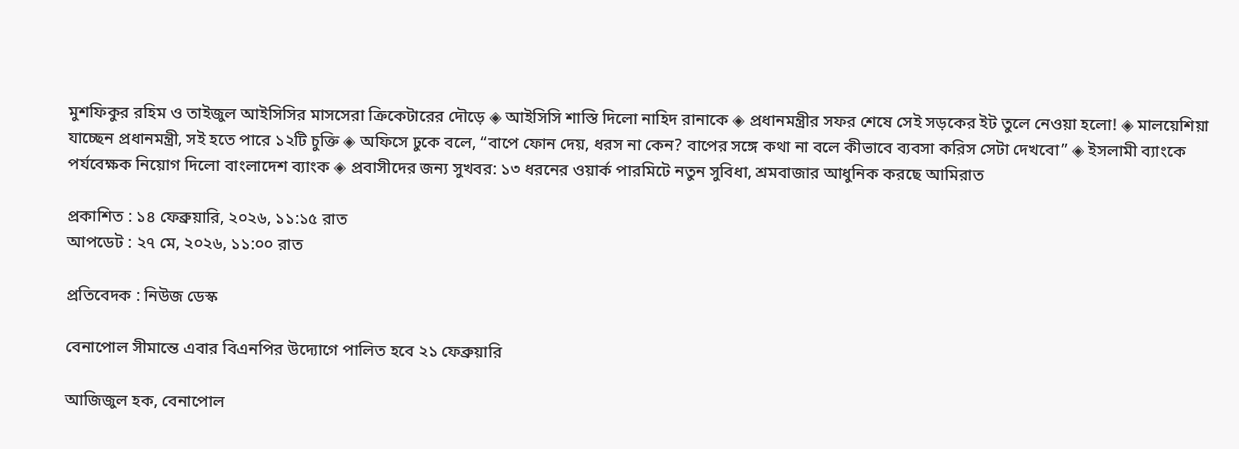মুশ‌ফিকুর র‌হিম ও তাইজুল আইসিসির মাসসেরা ক্রিকেটারের দৌড়ে ◈ আইসিসি শাস্তি দি‌লো নাহিদ রানা‌কে ◈ প্রধানমন্ত্রীর সফর শেষে সেই সড়কের ইট তুলে নেওয়া হলো! ◈ মালয়েশিয়া যাচ্ছেন প্রধানমন্ত্রী, সই হতে পারে ১২টি চুক্তি ◈ অফিসে ঢুকে বলে, “বাপে ফোন দেয়, ধরস না কেন? বাপের সঙ্গে কথা না বলে কীভাবে ব্যবসা করিস সেটা দেখবো” ◈ ইসলামী ব্যাংকে পর্যবেক্ষক নিয়োগ দিলো বাংলাদেশ ব্যাংক ◈ প্রবাসীদের জন্য সুখবর: ১৩ ধরনের ওয়ার্ক পারমিটে নতুন সুবিধা, শ্রমবাজার আধুনিক করছে আমিরাত

প্রকাশিত : ১৪ ফেব্রুয়ারি, ২০২৬, ১১:১৫ রাত
আপডেট : ২৭ মে, ২০২৬, ১১:০০ রাত

প্রতিবেদক : নিউজ ডেস্ক

বেনাপোল সীমান্তে এবার বিএনপির উদ্যোগে পালিত হবে ২১ ফেব্রুয়ারি

আজিজুল হক, বেনাপোল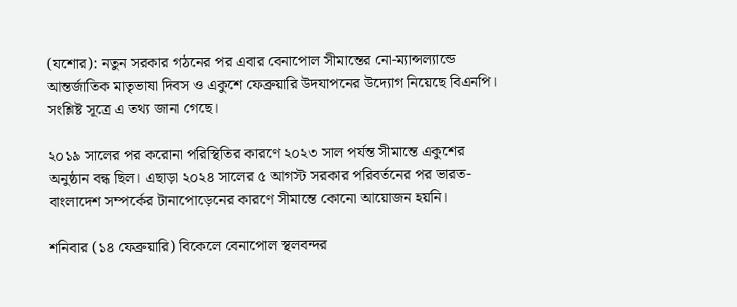(যশোর): নতুন সরকার গঠনের পর এবার বেনাপোল সীমান্তের নো-ম্যান্সল্যান্ডে আন্তর্জাতিক মাতৃভাষা দিবস ও একুশে ফেব্রুয়ারি উদযাপনের উদ্যোগ নিয়েছে বিএনপি। সংশ্লিষ্ট সূত্রে এ তথ্য জানা গেছে।

২০১৯ সালের পর করোনা পরিস্থিতির কারণে ২০২৩ সাল পর্যন্ত সীমান্তে একুশের অনুষ্ঠান বন্ধ ছিল। এছাড়া ২০২৪ সালের ৫ আগস্ট সরকার পরিবর্তনের পর ভারত-বাংলাদেশ সম্পর্কের টানাপোড়েনের কারণে সীমান্তে কোনো আয়োজন হয়নি।

শনিবার (১৪ ফেব্রুয়ারি) বিকেলে বেনাপোল স্থলবন্দর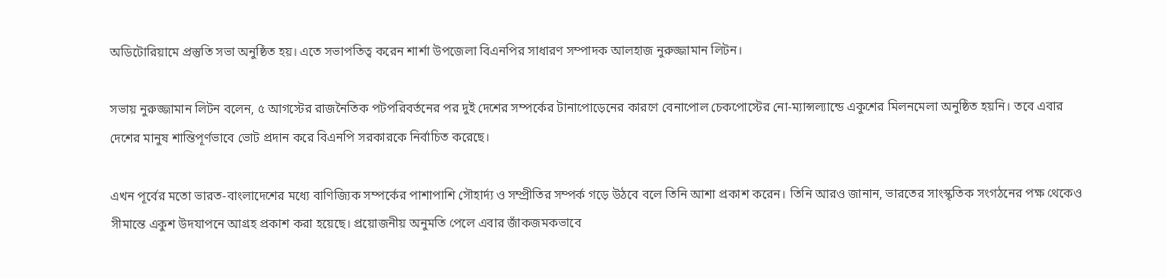অডিটোরিয়ামে প্রস্তুতি সভা অনুষ্ঠিত হয়। এতে সভাপতিত্ব করেন শার্শা উপজেলা বিএনপির সাধারণ সম্পাদক আলহাজ নুরুজ্জামান লিটন।

সভায় নুরুজ্জামান লিটন বলেন, ৫ আগস্টের রাজনৈতিক পটপরিবর্তনের পর দুই দেশের সম্পর্কের টানাপোড়েনের কারণে বেনাপোল চেকপোস্টের নো-ম্যান্সল্যান্ডে একুশের মিলনমেলা অনুষ্ঠিত হয়নি। তবে এবার দেশের মানুষ শান্তিপূর্ণভাবে ভোট প্রদান করে বিএনপি সরকারকে নির্বাচিত করেছে।

এখন পূর্বের মতো ভারত-বাংলাদেশের মধ্যে বাণিজ্যিক সম্পর্কের পাশাপাশি সৌহার্দ্য ও সম্প্রীতির সম্পর্ক গড়ে উঠবে বলে তিনি আশা প্রকাশ করেন। তিনি আরও জানান, ভারতের সাংস্কৃতিক সংগঠনের পক্ষ থেকেও সীমান্তে একুশ উদযাপনে আগ্রহ প্রকাশ করা হয়েছে। প্রয়োজনীয় অনুমতি পেলে এবার জাঁকজমকভাবে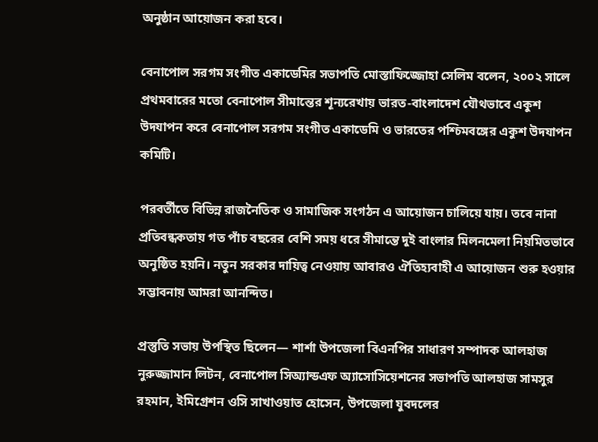অনুষ্ঠান আয়োজন করা হবে।

বেনাপোল সরগম সংগীত একাডেমির সভাপতি মোস্তাফিজ্জোহা সেলিম বলেন, ২০০২ সালে প্রথমবারের মতো বেনাপোল সীমান্তের শূন্যরেখায় ভারত-বাংলাদেশ যৌথভাবে একুশ উদযাপন করে বেনাপোল সরগম সংগীত একাডেমি ও ভারতের পশ্চিমবঙ্গের একুশ উদযাপন কমিটি।

পরবর্তীতে বিভিন্ন রাজনৈতিক ও সামাজিক সংগঠন এ আয়োজন চালিয়ে যায়। তবে নানা প্রতিবন্ধকতায় গত পাঁচ বছরের বেশি সময় ধরে সীমান্তে দুই বাংলার মিলনমেলা নিয়মিতভাবে অনুষ্ঠিত হয়নি। নতুন সরকার দায়িত্ব নেওয়ায় আবারও ঐতিহ্যবাহী এ আয়োজন শুরু হওয়ার সম্ভাবনায় আমরা আনন্দিত।

প্রস্তুতি সভায় উপস্থিত ছিলেন— শার্শা উপজেলা বিএনপির সাধারণ সম্পাদক আলহাজ নুরুজ্জামান লিটন, বেনাপোল সিঅ্যান্ডএফ অ্যাসোসিয়েশনের সভাপতি আলহাজ সামসুর রহমান, ইমিগ্রেশন ওসি সাখাওয়াত হোসেন, উপজেলা যুবদলের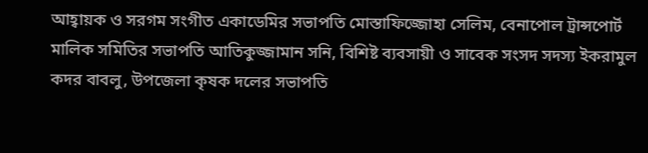আহ্বায়ক ও সরগম সংগীত একাডেমির সভাপতি মোস্তাফিজ্জোহা সেলিম, বেনাপোল ট্রান্সপোর্ট মালিক সমিতির সভাপতি আতিকুজ্জামান সনি, বিশিষ্ট ব্যবসায়ী ও সাবেক সংসদ সদস্য ইকরামুল কদর বাবলু, উপজেলা কৃষক দলের সভাপতি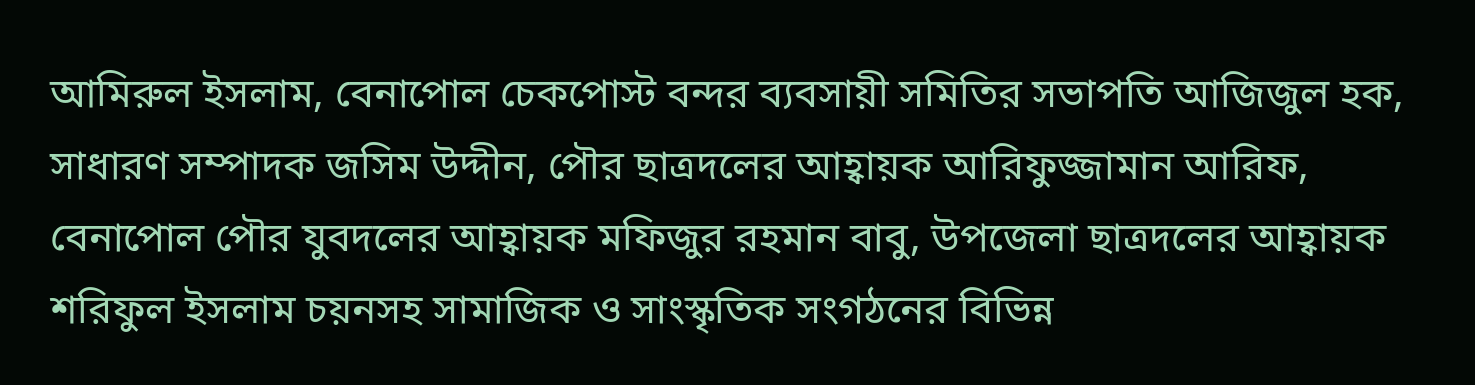আমিরুল ইসলাম, বেনাপোল চেকপোস্ট বন্দর ব্যবসায়ী সমিতির সভাপতি আজিজুল হক, সাধারণ সম্পাদক জসিম উদ্দীন, পৌর ছাত্রদলের আহ্বায়ক আরিফুজ্জামান আরিফ, বেনাপোল পৌর যুবদলের আহ্বায়ক মফিজুর রহমান বাবু, উপজেলা ছাত্রদলের আহ্বায়ক শরিফুল ইসলাম চয়নসহ সামাজিক ও সাংস্কৃতিক সংগঠনের বিভিন্ন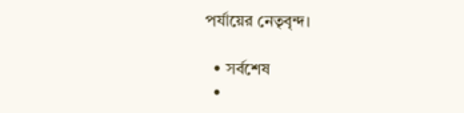পর্যায়ের নেতৃবৃন্দ।

  • সর্বশেষ
  •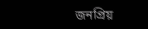জনপ্রিয়